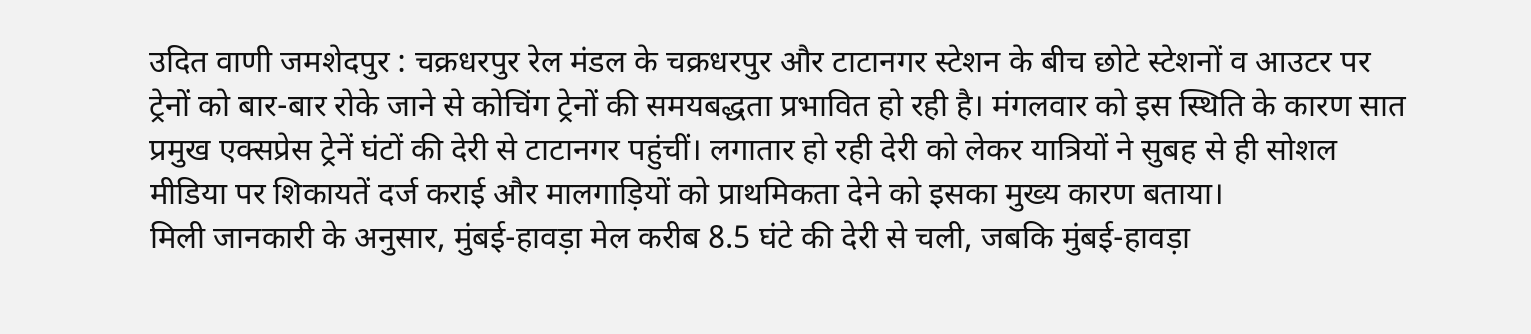उदित वाणी जमशेदपुर : चक्रधरपुर रेल मंडल के चक्रधरपुर और टाटानगर स्टेशन के बीच छोटे स्टेशनों व आउटर पर ट्रेनों को बार-बार रोके जाने से कोचिंग ट्रेनों की समयबद्धता प्रभावित हो रही है। मंगलवार को इस स्थिति के कारण सात प्रमुख एक्सप्रेस ट्रेनें घंटों की देरी से टाटानगर पहुंचीं। लगातार हो रही देरी को लेकर यात्रियों ने सुबह से ही सोशल मीडिया पर शिकायतें दर्ज कराई और मालगाड़ियों को प्राथमिकता देने को इसका मुख्य कारण बताया।
मिली जानकारी के अनुसार, मुंबई-हावड़ा मेल करीब 8.5 घंटे की देरी से चली, जबकि मुंबई-हावड़ा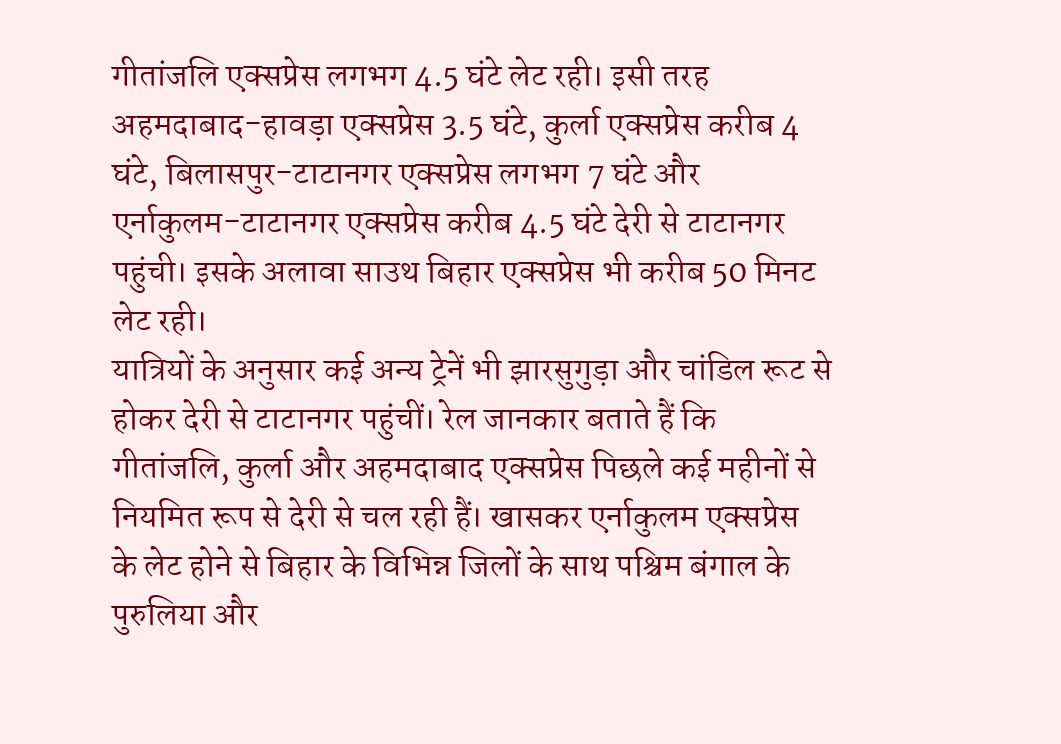गीतांजलि एक्सप्रेस लगभग 4.5 घंटे लेट रही। इसी तरह अहमदाबाद-हावड़ा एक्सप्रेस 3.5 घंटे, कुर्ला एक्सप्रेस करीब 4 घंटे, बिलासपुर-टाटानगर एक्सप्रेस लगभग 7 घंटे और एर्नाकुलम-टाटानगर एक्सप्रेस करीब 4.5 घंटे देरी से टाटानगर पहुंची। इसके अलावा साउथ बिहार एक्सप्रेस भी करीब 50 मिनट लेट रही।
यात्रियों के अनुसार कई अन्य ट्रेनें भी झारसुगुड़ा और चांडिल रूट से होकर देरी से टाटानगर पहुंचीं। रेल जानकार बताते हैं कि गीतांजलि, कुर्ला और अहमदाबाद एक्सप्रेस पिछले कई महीनों से नियमित रूप से देरी से चल रही हैं। खासकर एर्नाकुलम एक्सप्रेस के लेट होने से बिहार के विभिन्न जिलों के साथ पश्चिम बंगाल के पुरुलिया और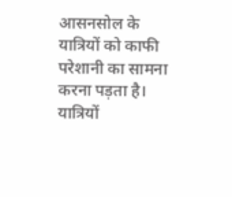आसनसोल के यात्रियों को काफी परेशानी का सामना करना पड़ता है। यात्रियों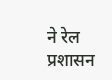ने रेल प्रशासन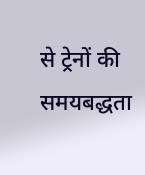से ट्रेनों की समयबद्धता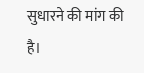सुधारने की मांग की है।